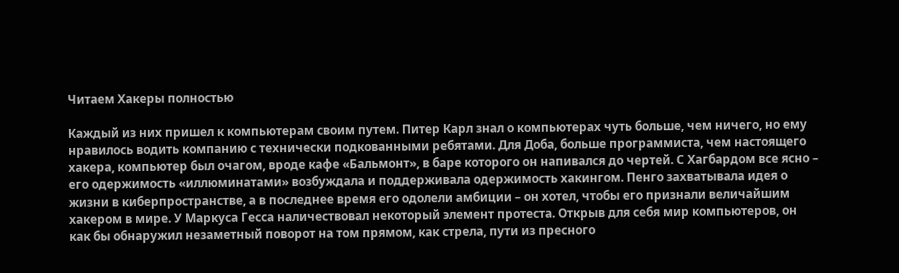Читаем Хакеры полностью

Каждый из них пришел к компьютерам своим путем. Питер Карл знал о компьютерах чуть больше, чем ничего, но ему нравилось водить компанию с технически подкованными ребятами. Для Доба, больше программиста, чем настоящего хакера, компьютер был очагом, вроде кафе «Бальмонт», в баре которого он напивался до чертей. С Хагбардом все ясно – его одержимость «иллюминатами» возбуждала и поддерживала одержимость хакингом. Пенго захватывала идея о жизни в киберпространстве, а в последнее время его одолели амбиции – он хотел, чтобы его признали величайшим хакером в мире. У Маркуса Гесса наличествовал некоторый элемент протеста. Открыв для себя мир компьютеров, он как бы обнаружил незаметный поворот на том прямом, как стрела, пути из пресного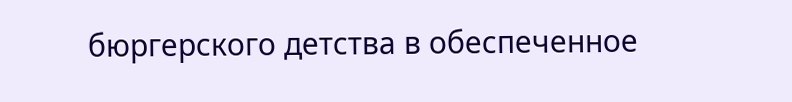бюргерского детства в обеспеченное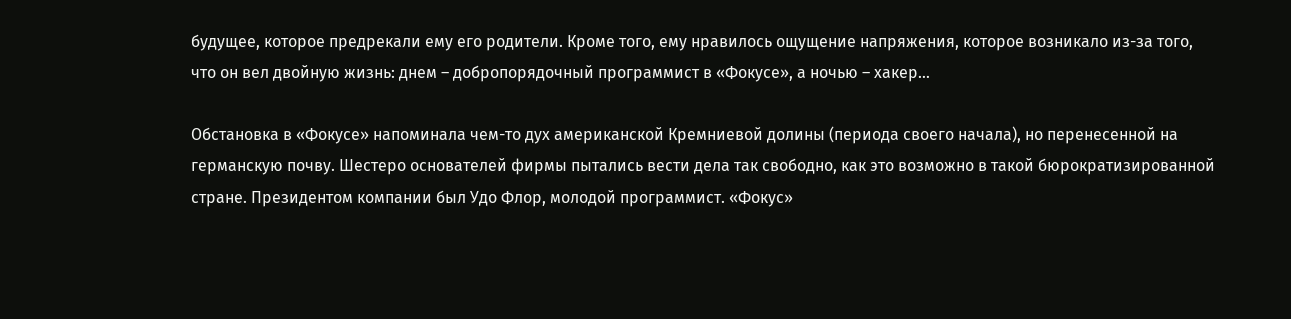будущее, которое предрекали ему его родители. Кроме того, ему нравилось ощущение напряжения, которое возникало из-за того, что он вел двойную жизнь: днем – добропорядочный программист в «Фокусе», а ночью – хакер…

Обстановка в «Фокусе» напоминала чем-то дух американской Кремниевой долины (периода своего начала), но перенесенной на германскую почву. Шестеро основателей фирмы пытались вести дела так свободно, как это возможно в такой бюрократизированной стране. Президентом компании был Удо Флор, молодой программист. «Фокус»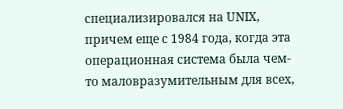специализировался на UNIX, причем еще с 1984 года, когда эта операционная система была чем-то маловразумительным для всех,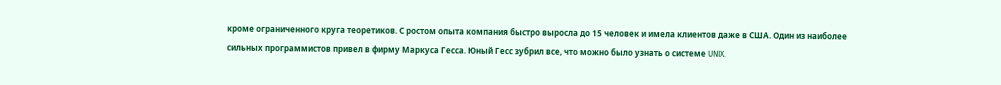кроме ограниченного круга теоретиков. С ростом опыта компания быстро выросла до 15 человек и имела клиентов даже в США. Один из наиболее сильных программистов привел в фирму Маркуса Гесса. Юный Гесс зубрил все, что можно было узнать о системе UNIX.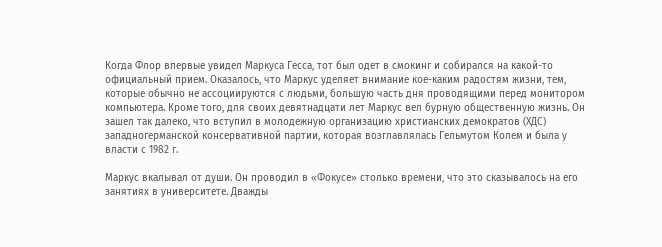Когда Флор впервые увидел Маркуса Гесса, тот был одет в смокинг и собирался на какой-то официальный прием. Оказалось, что Маркус уделяет внимание кое-каким радостям жизни, тем, которые обычно не ассоциируются с людьми, большую часть дня проводящими перед монитором компьютера. Кроме того, для своих девятнадцати лет Маркус вел бурную общественную жизнь. Он зашел так далеко, что вступил в молодежную организацию христианских демократов (ХДС) западногерманской консервативной партии, которая возглавлялась Гельмутом Колем и была у власти с 1982 г.

Маркус вкалывал от души. Он проводил в «Фокусе» столько времени, что это сказывалось на его занятиях в университете. Дважды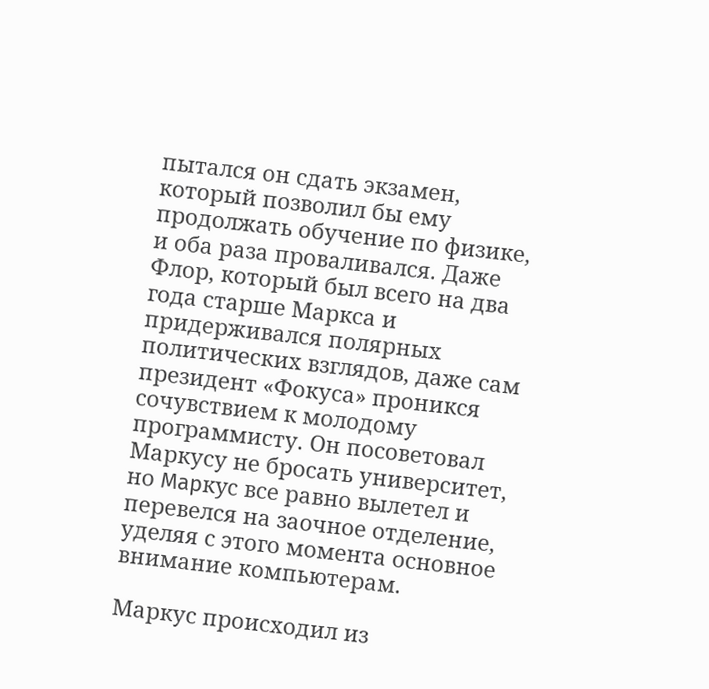пытался он сдать экзамен, который позволил бы ему продолжать обучение по физике, и оба раза проваливался. Даже Флор, который был всего на два года старше Маркса и придерживался полярных политических взглядов, даже сам президент «Фокуса» проникся сочувствием к молодому программисту. Он посоветовал Маркусу не бросать университет, но Mapкyc все равно вылетел и перевелся на заочное отделение, уделяя с этого момента основное внимание компьютерам.

Маркус происходил из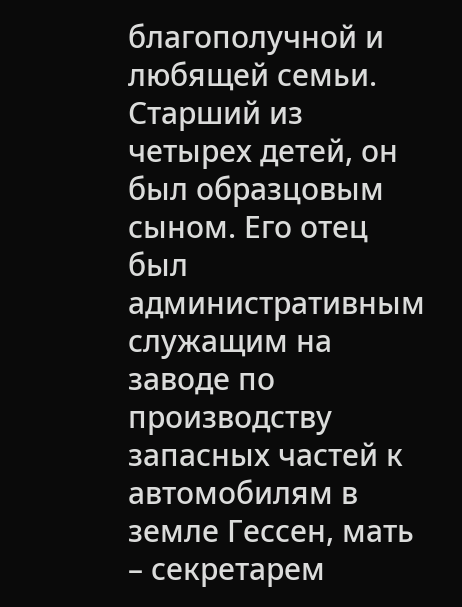благополучной и любящей семьи. Старший из четырех детей, он был образцовым сыном. Его отец был административным служащим на заводе по производству запасных частей к автомобилям в земле Гессен, мать – секретарем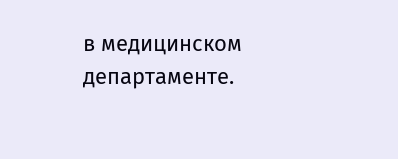в медицинском департаменте.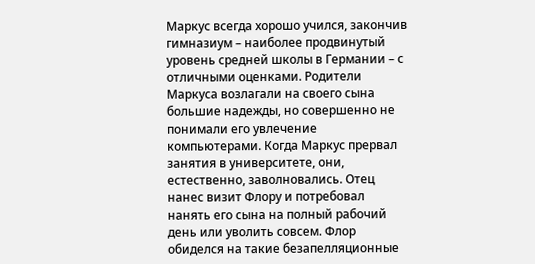Маркус всегда хорошо учился, закончив гимназиум – наиболее продвинутый уровень средней школы в Германии – с отличными оценками. Родители Маркуса возлагали на своего сына большие надежды, но совершенно не понимали его увлечение компьютерами. Когда Маркус прервал занятия в университете, они, естественно, заволновались. Отец нанес визит Флору и потребовал нанять его сына на полный рабочий день или уволить совсем. Флор обиделся на такие безапелляционные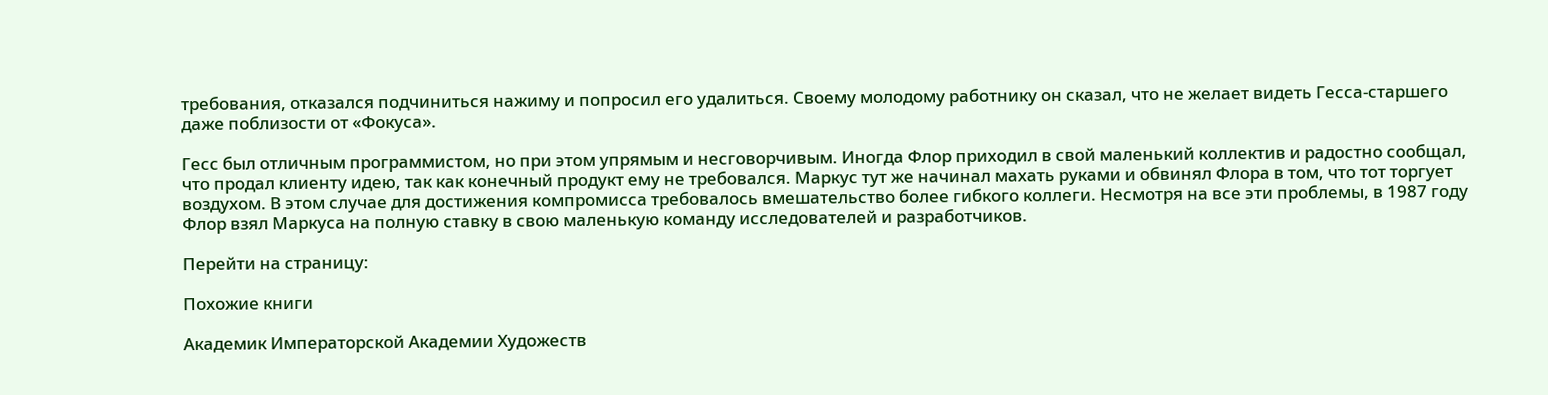требования, отказался подчиниться нажиму и попросил его удалиться. Своему молодому работнику он сказал, что не желает видеть Гесса-старшего даже поблизости от «Фокуса».

Гесс был отличным программистом, но при этом упрямым и несговорчивым. Иногда Флор приходил в свой маленький коллектив и радостно сообщал, что продал клиенту идею, так как конечный продукт ему не требовался. Маркус тут же начинал махать руками и обвинял Флора в том, что тот торгует воздухом. В этом случае для достижения компромисса требовалось вмешательство более гибкого коллеги. Несмотря на все эти проблемы, в 1987 году Флор взял Маркуса на полную ставку в свою маленькую команду исследователей и разработчиков.

Перейти на страницу:

Похожие книги

Академик Императорской Академии Художеств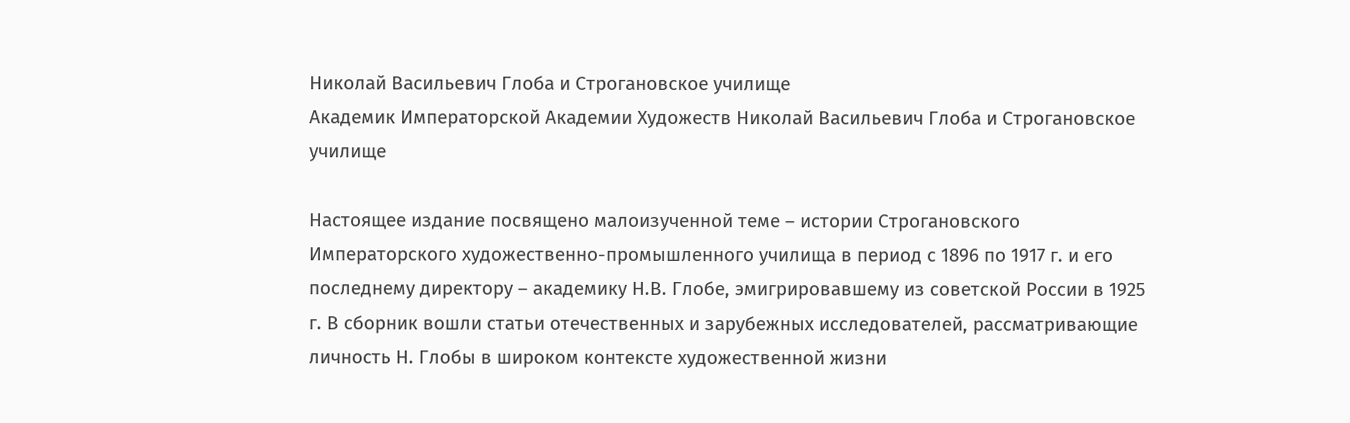Николай Васильевич Глоба и Строгановское училище
Академик Императорской Академии Художеств Николай Васильевич Глоба и Строгановское училище

Настоящее издание посвящено малоизученной теме – истории Строгановского Императорского художественно-промышленного училища в период с 1896 по 1917 г. и его последнему директору – академику Н.В. Глобе, эмигрировавшему из советской России в 1925 г. В сборник вошли статьи отечественных и зарубежных исследователей, рассматривающие личность Н. Глобы в широком контексте художественной жизни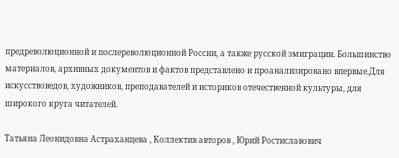предреволюционной и послереволюционной России, а также русской эмиграции. Большинство материалов, архивных документов и фактов представлено и проанализировано впервые.Для искусствоведов, художников, преподавателей и историков отечественной культуры, для широкого круга читателей.

Татьяна Леонидовна Астраханцева , Коллектив авторов , Юрий Ростиславович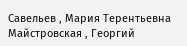Савельев , Мария Терентьевна Майстровская , Георгий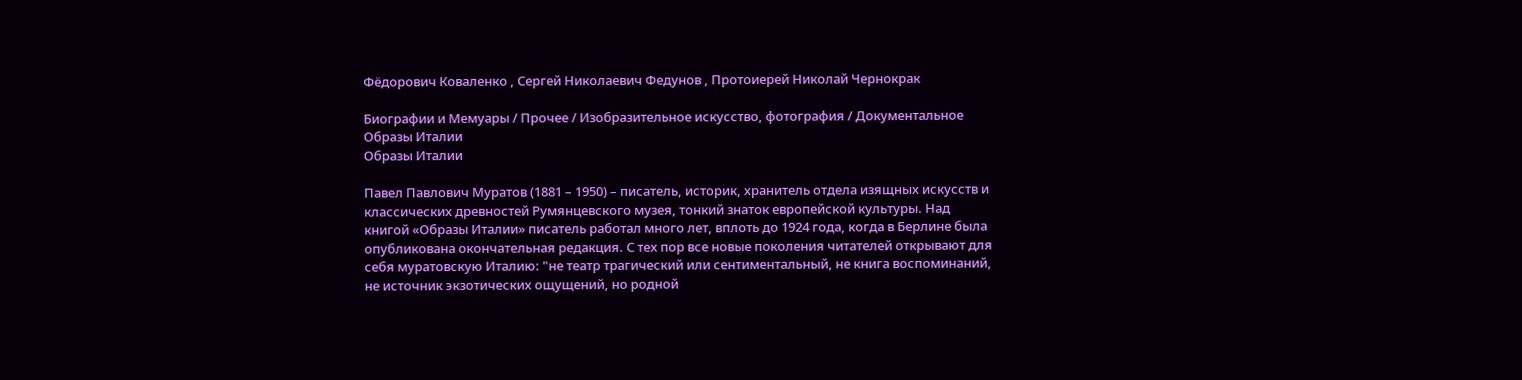Фёдорович Коваленко , Сергей Николаевич Федунов , Протоиерей Николай Чернокрак

Биографии и Мемуары / Прочее / Изобразительное искусство, фотография / Документальное
Образы Италии
Образы Италии

Павел Павлович Муратов (1881 – 1950) – писатель, историк, хранитель отдела изящных искусств и классических древностей Румянцевского музея, тонкий знаток европейской культуры. Над книгой «Образы Италии» писатель работал много лет, вплоть до 1924 года, когда в Берлине была опубликована окончательная редакция. С тех пор все новые поколения читателей открывают для себя муратовскую Италию: "не театр трагический или сентиментальный, не книга воспоминаний, не источник экзотических ощущений, но родной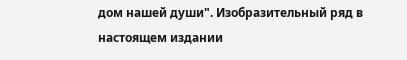дом нашей души". Изобразительный ряд в настоящем издании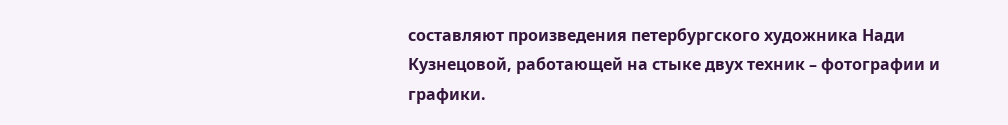составляют произведения петербургского художника Нади Кузнецовой, работающей на стыке двух техник – фотографии и графики.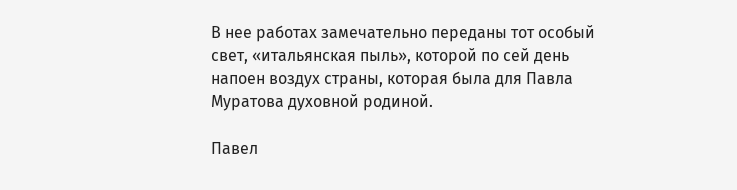В нее работах замечательно переданы тот особый свет, «итальянская пыль», которой по сей день напоен воздух страны, которая была для Павла Муратова духовной родиной.

Павел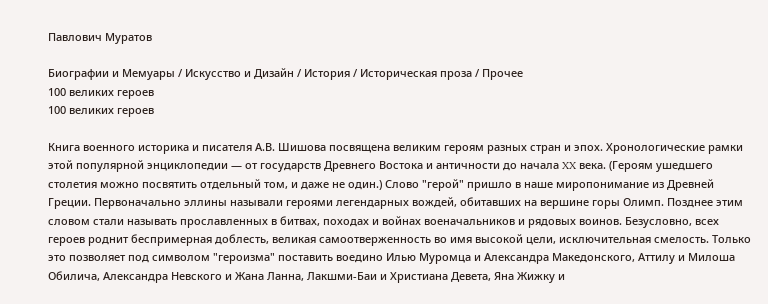Павлович Муратов

Биографии и Мемуары / Искусство и Дизайн / История / Историческая проза / Прочее
100 великих героев
100 великих героев

Книга военного историка и писателя А.В. Шишова посвящена великим героям разных стран и эпох. Хронологические рамки этой популярной энциклопедии — от государств Древнего Востока и античности до начала XX века. (Героям ушедшего столетия можно посвятить отдельный том, и даже не один.) Слово "герой" пришло в наше миропонимание из Древней Греции. Первоначально эллины называли героями легендарных вождей, обитавших на вершине горы Олимп. Позднее этим словом стали называть прославленных в битвах, походах и войнах военачальников и рядовых воинов. Безусловно, всех героев роднит беспримерная доблесть, великая самоотверженность во имя высокой цели, исключительная смелость. Только это позволяет под символом "героизма" поставить воедино Илью Муромца и Александра Македонского, Аттилу и Милоша Обилича, Александра Невского и Жана Ланна, Лакшми-Баи и Христиана Девета, Яна Жижку и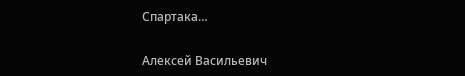Спартака…

Алексей Васильевич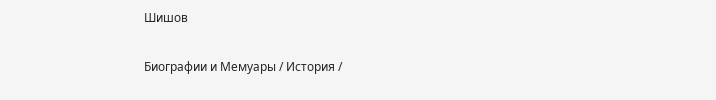Шишов

Биографии и Мемуары / История /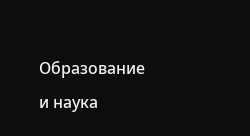Образование и наука